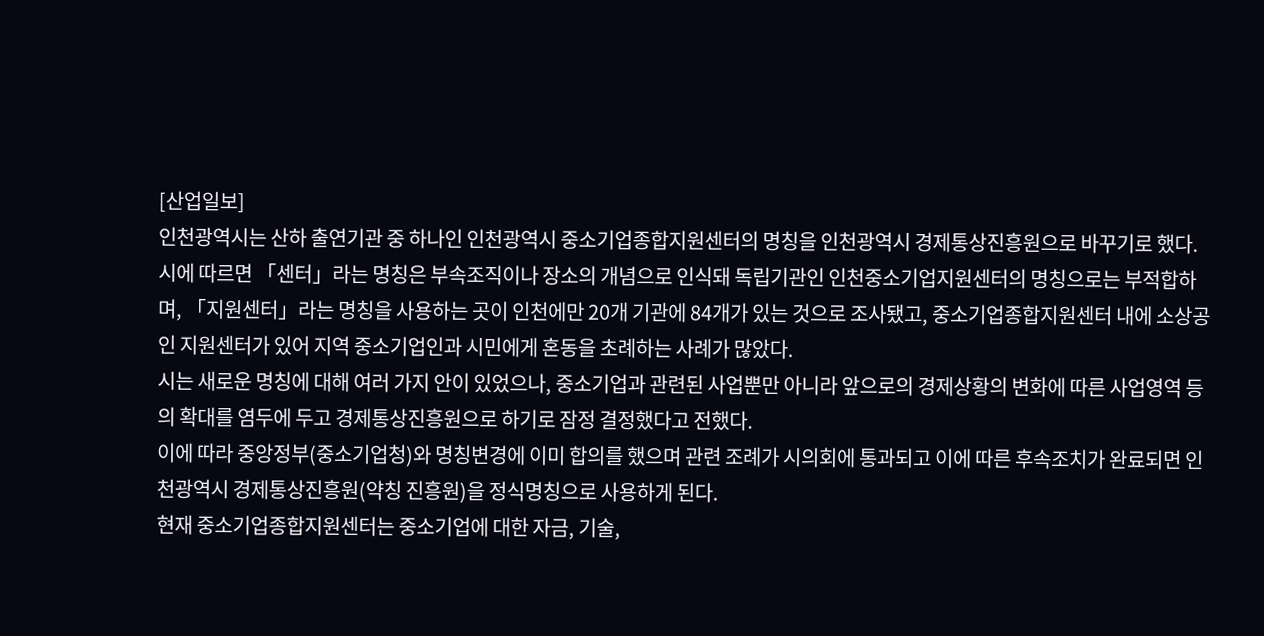[산업일보]
인천광역시는 산하 출연기관 중 하나인 인천광역시 중소기업종합지원센터의 명칭을 인천광역시 경제통상진흥원으로 바꾸기로 했다.
시에 따르면 「센터」라는 명칭은 부속조직이나 장소의 개념으로 인식돼 독립기관인 인천중소기업지원센터의 명칭으로는 부적합하며, 「지원센터」라는 명칭을 사용하는 곳이 인천에만 20개 기관에 84개가 있는 것으로 조사됐고, 중소기업종합지원센터 내에 소상공인 지원센터가 있어 지역 중소기업인과 시민에게 혼동을 초례하는 사례가 많았다.
시는 새로운 명칭에 대해 여러 가지 안이 있었으나, 중소기업과 관련된 사업뿐만 아니라 앞으로의 경제상황의 변화에 따른 사업영역 등의 확대를 염두에 두고 경제통상진흥원으로 하기로 잠정 결정했다고 전했다.
이에 따라 중앙정부(중소기업청)와 명칭변경에 이미 합의를 했으며 관련 조례가 시의회에 통과되고 이에 따른 후속조치가 완료되면 인천광역시 경제통상진흥원(약칭 진흥원)을 정식명칭으로 사용하게 된다.
현재 중소기업종합지원센터는 중소기업에 대한 자금, 기술,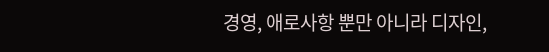경영, 애로사항 뿐만 아니라 디자인,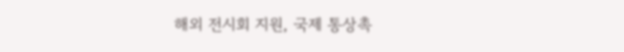해외 전시회 지원, 국제 통상촉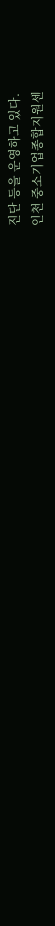진단 등을 운영하고 있다.
인천 중소기업종합지원센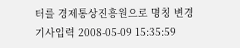터를 경제통상진흥원으로 명칭 변경
기사입력 2008-05-09 15:35:59